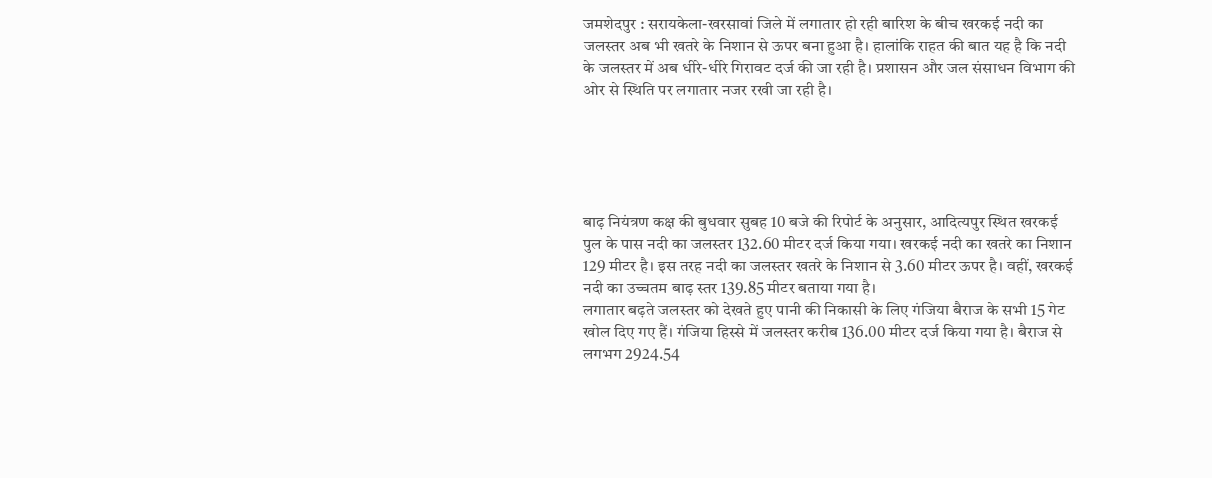जमशेदपुर : सरायकेला-खरसावां जिले में लगातार हो रही बारिश के बीच खरकई नदी का जलस्तर अब भी खतरे के निशान से ऊपर बना हुआ है। हालांकि राहत की बात यह है कि नदी के जलस्तर में अब धीरे-धीरे गिरावट दर्ज की जा रही है। प्रशासन और जल संसाधन विभाग की ओर से स्थिति पर लगातार नजर रखी जा रही है।





बाढ़ नियंत्रण कक्ष की बुधवार सुबह 10 बजे की रिपोर्ट के अनुसार, आदित्यपुर स्थित खरकई पुल के पास नदी का जलस्तर 132.60 मीटर दर्ज किया गया। खरकई नदी का खतरे का निशान 129 मीटर है। इस तरह नदी का जलस्तर खतरे के निशान से 3.60 मीटर ऊपर है। वहीं, खरकई नदी का उच्चतम बाढ़ स्तर 139.85 मीटर बताया गया है।
लगातार बढ़ते जलस्तर को देखते हुए पानी की निकासी के लिए गंजिया बैराज के सभी 15 गेट खोल दिए गए हैं। गंजिया हिस्से में जलस्तर करीब 136.00 मीटर दर्ज किया गया है। बैराज से लगभग 2924.54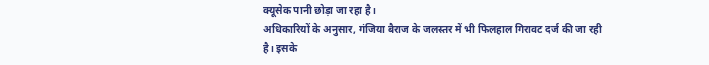क्यूसेक पानी छोड़ा जा रहा है।
अधिकारियों के अनुसार, गंजिया बैराज के जलस्तर में भी फिलहाल गिरावट दर्ज की जा रही है। इसके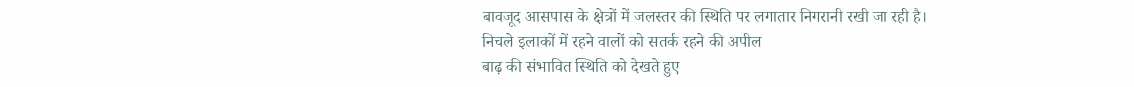बावजूद आसपास के क्षेत्रों में जलस्तर की स्थिति पर लगातार निगरानी रखी जा रही है।
निचले इलाकों में रहने वालों को सतर्क रहने की अपील
बाढ़ की संभावित स्थिति को देखते हुए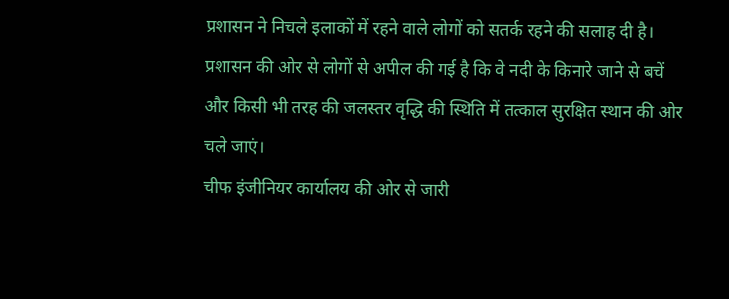प्रशासन ने निचले इलाकों में रहने वाले लोगों को सतर्क रहने की सलाह दी है। प्रशासन की ओर से लोगों से अपील की गई है कि वे नदी के किनारे जाने से बचें और किसी भी तरह की जलस्तर वृद्धि की स्थिति में तत्काल सुरक्षित स्थान की ओर चले जाएं।
चीफ इंजीनियर कार्यालय की ओर से जारी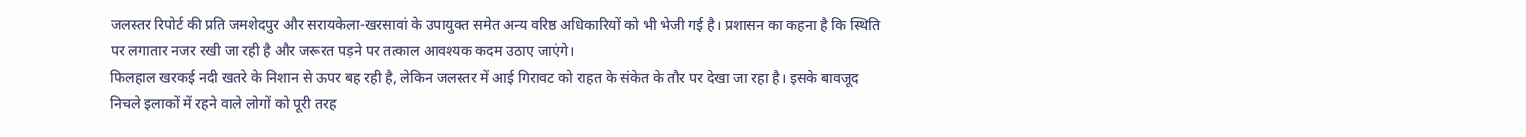जलस्तर रिपोर्ट की प्रति जमशेदपुर और सरायकेला-खरसावां के उपायुक्त समेत अन्य वरिष्ठ अधिकारियों को भी भेजी गई है। प्रशासन का कहना है कि स्थिति पर लगातार नजर रखी जा रही है और जरूरत पड़ने पर तत्काल आवश्यक कदम उठाए जाएंगे।
फिलहाल खरकई नदी खतरे के निशान से ऊपर बह रही है, लेकिन जलस्तर में आई गिरावट को राहत के संकेत के तौर पर देखा जा रहा है। इसके बावजूद निचले इलाकों में रहने वाले लोगों को पूरी तरह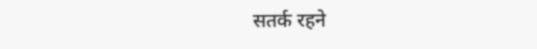सतर्क रहने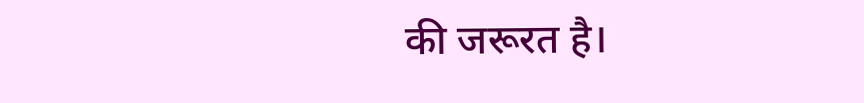की जरूरत है।